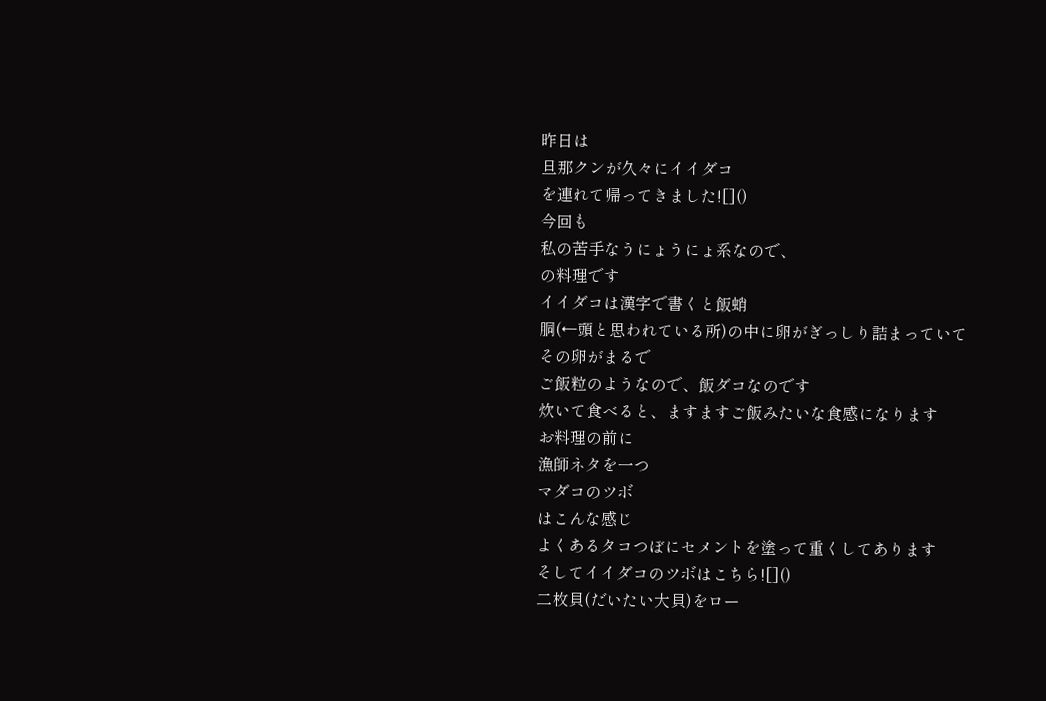昨日は
旦那クンが久々にイイダコ
を連れて帰ってきました![]()
今回も
私の苦手なうにょうにょ系なので、
の料理です
イイダコは漢字で書くと飯蛸
胴(←頭と思われている所)の中に卵がぎっしり詰まっていて
その卵がまるで
ご飯粒のようなので、飯ダコなのです
炊いて食べると、ますますご飯みたいな食感になります
お料理の前に
漁師ネタを一つ
マダコのツボ
はこんな感じ
よくあるタコつぼにセメントを塗って重くしてあります
そしてイイダコのツボはこちら![]()
二枚貝(だいたい大貝)をロー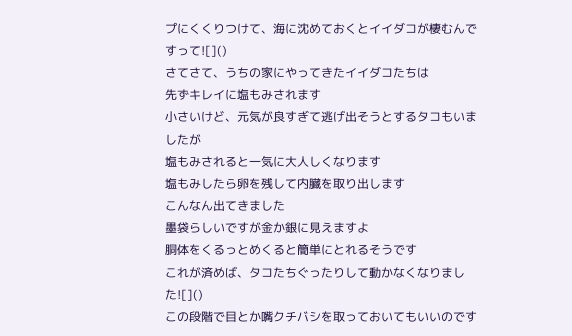プにくくりつけて、海に沈めておくとイイダコが棲むんですって![]()
さてさて、うちの家にやってきたイイダコたちは
先ずキレイに塩もみされます
小さいけど、元気が良すぎて逃げ出そうとするタコもいましたが
塩もみされると一気に大人しくなります
塩もみしたら卵を残して内臓を取り出します
こんなん出てきました
墨袋らしいですが金か銀に見えますよ
胴体をくるっとめくると簡単にとれるそうです
これが済めば、タコたちぐったりして動かなくなりました![]()
この段階で目とか嘴クチバシを取っておいてもいいのです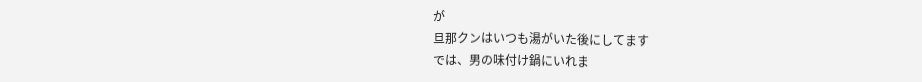が
旦那クンはいつも湯がいた後にしてます
では、男の味付け鍋にいれま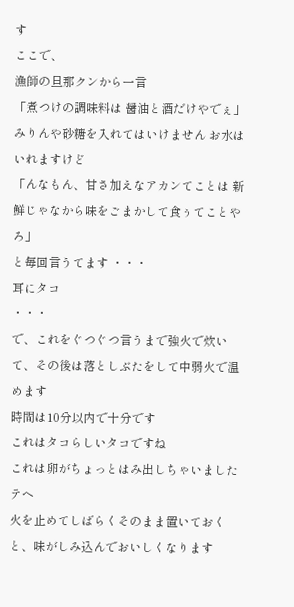す
ここで、
漁師の旦那クンから一言
「煮つけの調味料は 醤油と酒だけやでぇ」
みりんや砂糖を入れてはいけません お水はいれますけど
「んなもん、甘さ加えなアカンてことは 新鮮じゃなから味をごまかして食ぅてことやろ」
と毎回言うてます ・・・
耳にタコ
・・・
で、これをぐつぐつ言うまで強火で炊いて、その後は落としぶたをして中弱火で温めます
時間は10分以内で十分です
これはタコらしいタコですね
これは卵がちょっとはみ出しちゃいました
テヘ
火を止めてしばらくそのまま置いておくと、味がしみ込んでおいしくなります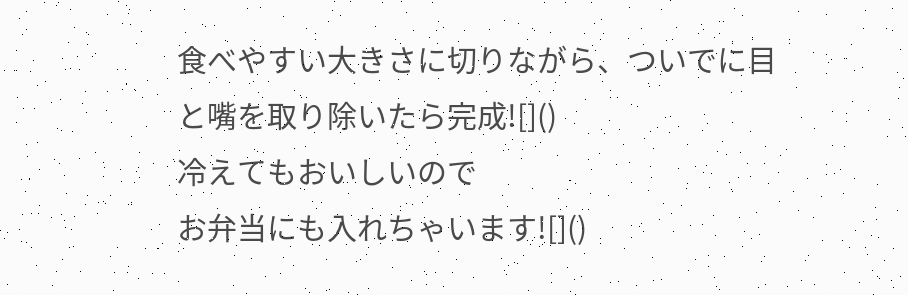食べやすい大きさに切りながら、ついでに目と嘴を取り除いたら完成![]()
冷えてもおいしいので
お弁当にも入れちゃいます![]()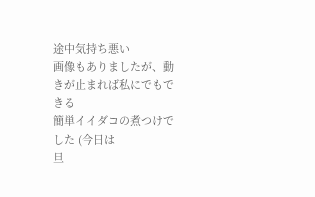途中気持ち悪い
画像もありましたが、動きが止まれば私にでもできる
簡単イイダコの煮つけでした (今日は
旦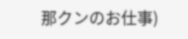那クンのお仕事)